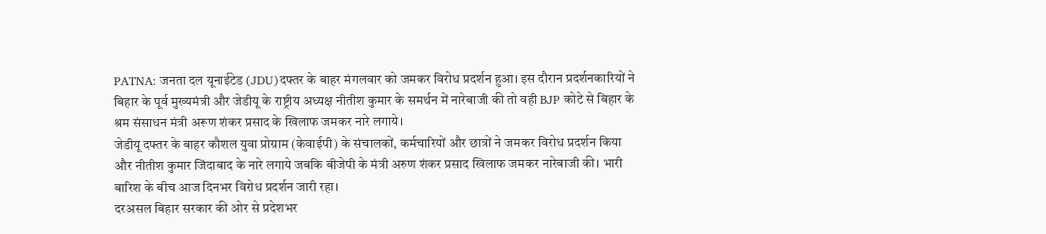PATNA: जनता दल यूनाईटेड (JDU)दफ्तर के बाहर मंगलवार को जमकर विरोध प्रदर्शन हुआ। इस दौरान प्रदर्शनकारियों ने बिहार के पूर्व मुख्यमंत्री और जेडीयू के राष्ट्रीय अध्यक्ष नीतीश कुमार के समर्थन में नारेबाजी की तो वही BJP कोटे से बिहार के श्रम संसाधन मंत्री अरूण शंकर प्रसाद के खिलाफ जमकर नारे लगाये।
जेडीयू दफ्तर के बाहर कौशल युवा प्रोग्राम (केवाईपी) के संचालकों, कर्मचारियों और छात्रों ने जमकर विरोध प्रदर्शन किया और नीतीश कुमार जिंदाबाद के नारे लगाये जबकि बीजेपी के मंत्री अरुण शंकर प्रसाद खिलाफ जमकर नारेबाजी की। भारी बारिश के बीच आज दिनभर विरोध प्रदर्शन जारी रहा।
दरअसल बिहार सरकार की ओर से प्रदेशभर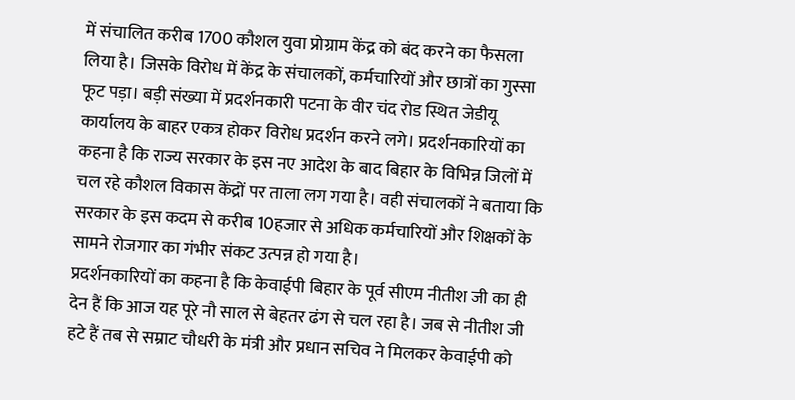में संचालित करीब 1700 कौशल युवा प्रोग्राम केंद्र को बंद करने का फैसला लिया है। जिसके विरोध में केंद्र के संचालकों, कर्मचारियों और छात्रों का गुस्सा फूट पड़ा। बड़ी संख्या में प्रदर्शनकारी पटना के वीर चंद रोड स्थित जेडीयू कार्यालय के बाहर एकत्र होकर विरोध प्रदर्शन करने लगे। प्रदर्शनकारियों का कहना है कि राज्य सरकार के इस नए आदेश के बाद बिहार के विभिन्न जिलों में चल रहे कौशल विकास केंद्रों पर ताला लग गया है। वही संचालकों ने बताया कि सरकार के इस कदम से करीब 10हजार से अधिक कर्मचारियों और शिक्षकों के सामने रोजगार का गंभीर संकट उत्पन्न हो गया है।
प्रदर्शनकारियों का कहना है कि केवाईपी बिहार के पूर्व सीएम नीतीश जी का ही देन हैं कि आज यह पूरे नौ साल से बेहतर ढंग से चल रहा है। जब से नीतीश जी हटे हैं तब से सम्राट चौधरी के मंत्री और प्रधान सचिव ने मिलकर केवाईपी को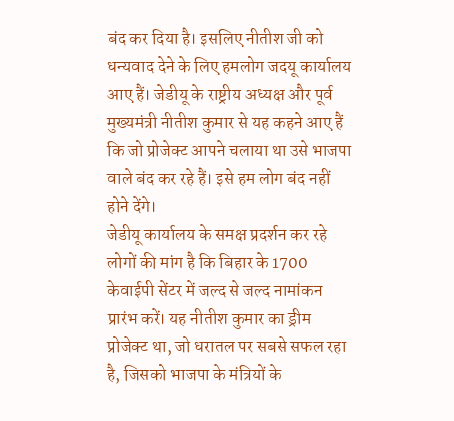बंद कर दिया है। इसलिए नीतीश जी को धन्यवाद देने के लिए हमलोग जदयू कार्यालय आए हैं। जेडीयू के राष्ट्रीय अध्यक्ष और पूर्व मुख्यमंत्री नीतीश कुमार से यह कहने आए हैं कि जो प्रोजेक्ट आपने चलाया था उसे भाजपा वाले बंद कर रहे हैं। इसे हम लोग बंद नहीं होने देंगे।
जेडीयू कार्यालय के समक्ष प्रदर्शन कर रहे लोगों की मांग है कि बिहार के 1700 केवाईपी सेंटर में जल्द से जल्द नामांकन प्रारंभ करें। यह नीतीश कुमार का ड्रीम प्रोजेक्ट था, जो धरातल पर सबसे सफल रहा है, जिसको भाजपा के मंत्रियों के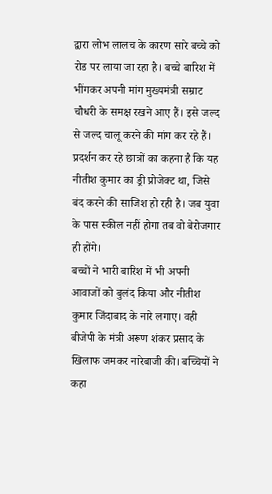द्वारा लोभ लालच के कारण सारे बच्चे को रोड पर लाया जा रहा है। बच्चे बारिश में भींगकर अपनी मांग मुख्यमंत्री सम्राट चौधरी के समक्ष रखने आए हैं। इसे जल्द से जल्द चालू करने की मांग कर रहे हैं। प्रदर्शन कर रहे छात्रों का कहना है कि यह नीतीश कुमार का ड्री प्रोजेक्ट था, जिसे बंद करने की साजिश हो रही है। जब युवा के पास स्कील नहीं होगा तब वो बेरोजगार ही होंगे।
बच्चों ने भारी बारिश में भी अपनी आवाजों को बुलंद किया और नीतीश कुमार जिंदाबाद के नारे लगाए। वही बीजेपी के मंत्री अरूण शंकर प्रसाद के खिलाफ जमकर नारेबाजी की। बच्चियों ने कहा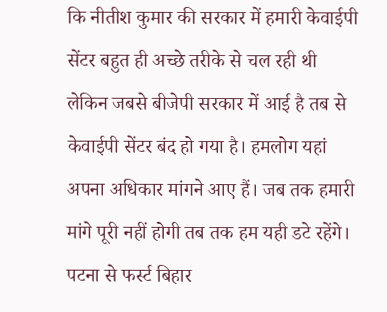कि नीतीश कुमार की सरकार में हमारी केवाईपी सेंटर बहुत ही अच्छे तरीके से चल रही थी लेकिन जबसे बीजेपी सरकार में आई है तब से केवाईपी सेंटर बंद हो गया है। हमलोग यहां अपना अधिकार मांगने आए हैं। जब तक हमारी मांगे पूरी नहीं होगी तब तक हम यही डटे रहेंगे।
पटना से फर्स्ट बिहार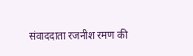संवाददाता रजनीश रमण की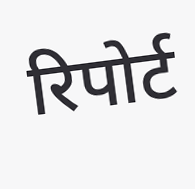रिपोर्ट